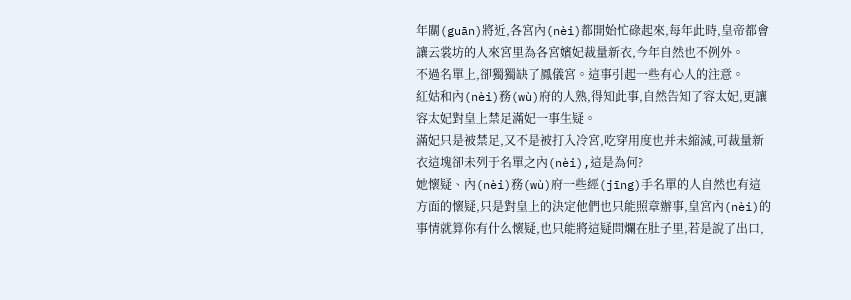年關(guān)將近,各宮內(nèi)都開始忙碌起來,每年此時,皇帝都會讓云裳坊的人來宮里為各宮嬪妃裁量新衣,今年自然也不例外。
不過名單上,卻獨獨缺了鳳儀宮。這事引起一些有心人的注意。
紅姑和內(nèi)務(wù)府的人熟,得知此事,自然告知了容太妃,更讓容太妃對皇上禁足滿妃一事生疑。
滿妃只是被禁足,又不是被打入冷宮,吃穿用度也并未縮減,可裁量新衣這塊卻未列于名單之內(nèi),這是為何?
她懷疑、內(nèi)務(wù)府一些經(jīng)手名單的人自然也有這方面的懷疑,只是對皇上的決定他們也只能照章辦事,皇宮內(nèi)的事情就算你有什么懷疑,也只能將這疑問爛在肚子里,若是說了出口,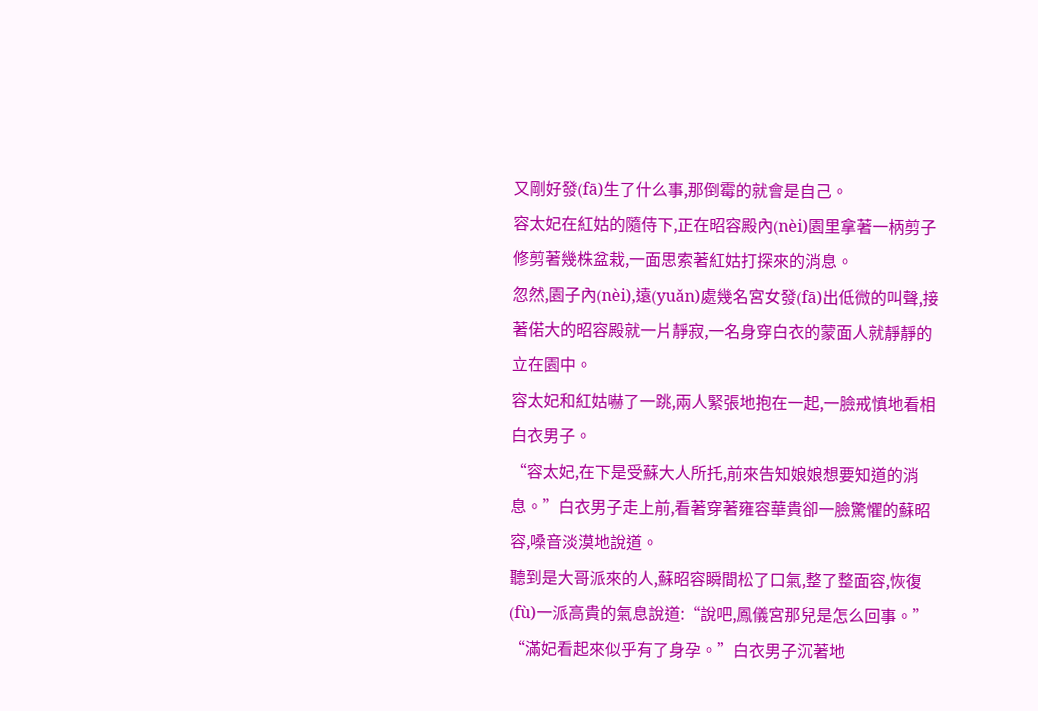又剛好發(fā)生了什么事,那倒霉的就會是自己。
容太妃在紅姑的隨侍下,正在昭容殿內(nèi)園里拿著一柄剪子修剪著幾株盆栽,一面思索著紅姑打探來的消息。
忽然,園子內(nèi),遠(yuǎn)處幾名宮女發(fā)出低微的叫聲,接著偌大的昭容殿就一片靜寂,一名身穿白衣的蒙面人就靜靜的立在園中。
容太妃和紅姑嚇了一跳,兩人緊張地抱在一起,一臉戒慎地看相白衣男子。
“容太妃,在下是受蘇大人所托,前來告知娘娘想要知道的消息。”白衣男子走上前,看著穿著雍容華貴卻一臉驚懼的蘇昭容,嗓音淡漠地說道。
聽到是大哥派來的人,蘇昭容瞬間松了口氣,整了整面容,恢復(fù)一派高貴的氣息說道:“說吧,鳳儀宮那兒是怎么回事。”
“滿妃看起來似乎有了身孕。”白衣男子沉著地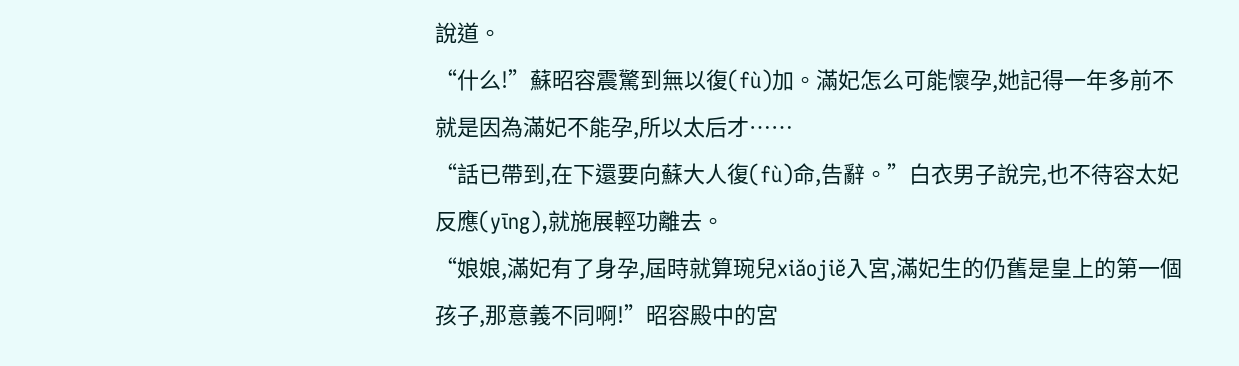說道。
“什么!”蘇昭容震驚到無以復(fù)加。滿妃怎么可能懷孕,她記得一年多前不就是因為滿妃不能孕,所以太后才……
“話已帶到,在下還要向蘇大人復(fù)命,告辭。”白衣男子說完,也不待容太妃反應(yīng),就施展輕功離去。
“娘娘,滿妃有了身孕,屆時就算琬兒xiǎojiě入宮,滿妃生的仍舊是皇上的第一個孩子,那意義不同啊!”昭容殿中的宮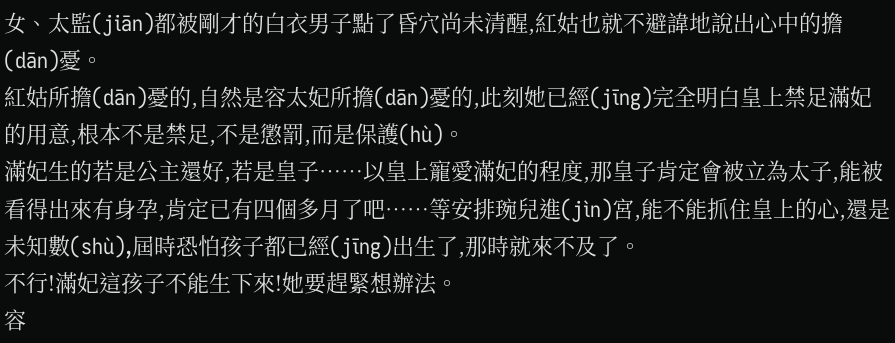女、太監(jiān)都被剛才的白衣男子點了昏穴尚未清醒,紅姑也就不避諱地說出心中的擔(dān)憂。
紅姑所擔(dān)憂的,自然是容太妃所擔(dān)憂的,此刻她已經(jīng)完全明白皇上禁足滿妃的用意,根本不是禁足,不是懲罰,而是保護(hù)。
滿妃生的若是公主還好,若是皇子……以皇上寵愛滿妃的程度,那皇子肯定會被立為太子,能被看得出來有身孕,肯定已有四個多月了吧……等安排琬兒進(jìn)宮,能不能抓住皇上的心,還是未知數(shù),屆時恐怕孩子都已經(jīng)出生了,那時就來不及了。
不行!滿妃這孩子不能生下來!她要趕緊想辦法。
容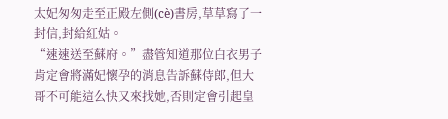太妃匆匆走至正殿左側(cè)書房,草草寫了一封信,封給紅姑。
“速速送至蘇府。”盡管知道那位白衣男子肯定會將滿妃懷孕的消息告訴蘇侍郎,但大哥不可能這么快又來找她,否則定會引起皇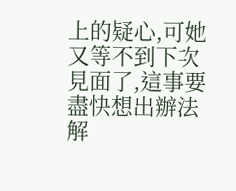上的疑心,可她又等不到下次見面了,這事要盡快想出辦法解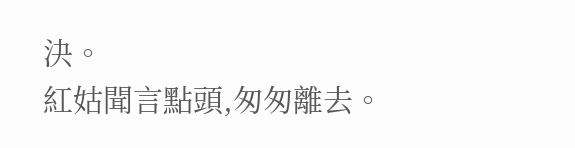決。
紅姑聞言點頭,匆匆離去。